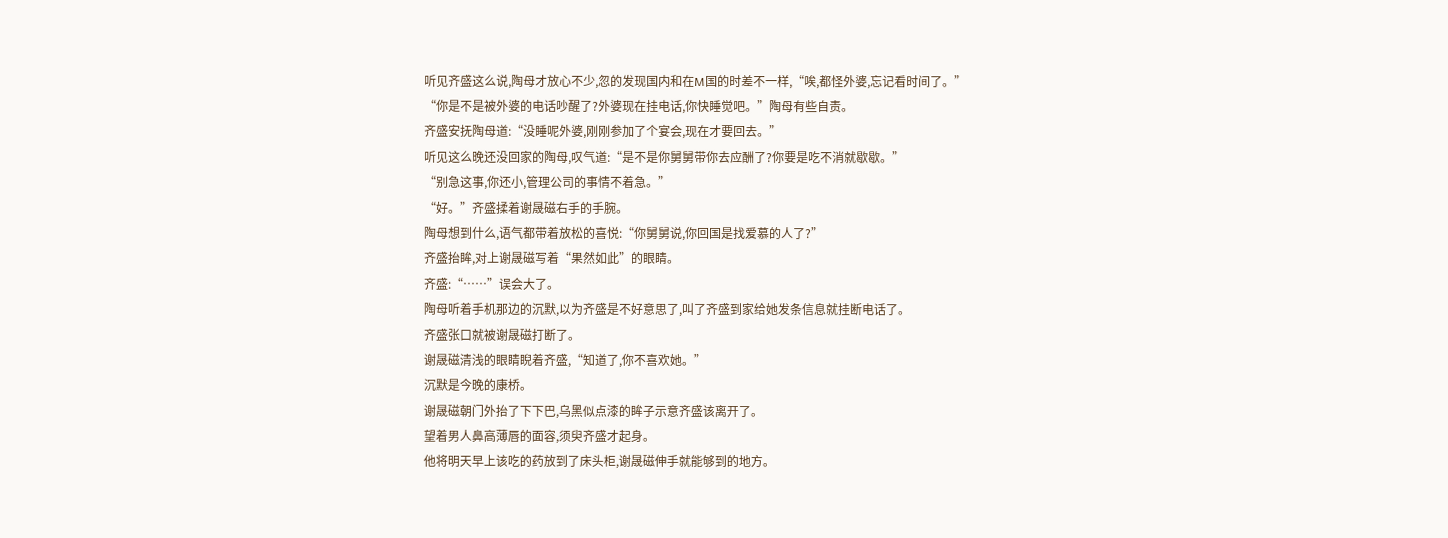听见齐盛这么说,陶母才放心不少,忽的发现国内和在M国的时差不一样,“唉,都怪外婆,忘记看时间了。”
“你是不是被外婆的电话吵醒了?外婆现在挂电话,你快睡觉吧。”陶母有些自责。
齐盛安抚陶母道:“没睡呢外婆,刚刚参加了个宴会,现在才要回去。”
听见这么晚还没回家的陶母,叹气道:“是不是你舅舅带你去应酬了?你要是吃不消就歇歇。”
“别急这事,你还小,管理公司的事情不着急。”
“好。”齐盛揉着谢晟磁右手的手腕。
陶母想到什么,语气都带着放松的喜悦:“你舅舅说,你回国是找爱慕的人了?”
齐盛抬眸,对上谢晟磁写着“果然如此”的眼睛。
齐盛:“……”误会大了。
陶母听着手机那边的沉默,以为齐盛是不好意思了,叫了齐盛到家给她发条信息就挂断电话了。
齐盛张口就被谢晟磁打断了。
谢晟磁清浅的眼睛睨着齐盛,“知道了,你不喜欢她。”
沉默是今晚的康桥。
谢晟磁朝门外抬了下下巴,乌黑似点漆的眸子示意齐盛该离开了。
望着男人鼻高薄唇的面容,须臾齐盛才起身。
他将明天早上该吃的药放到了床头柜,谢晟磁伸手就能够到的地方。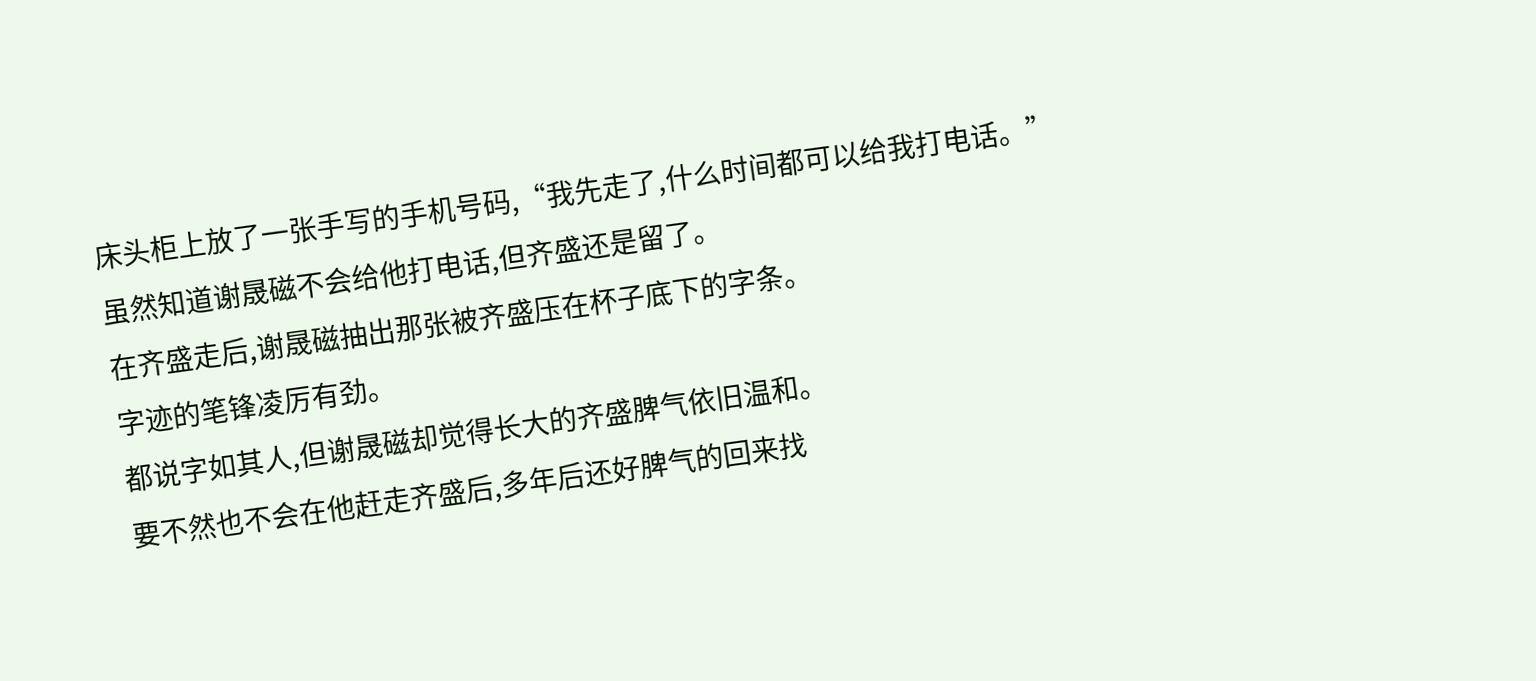床头柜上放了一张手写的手机号码,“我先走了,什么时间都可以给我打电话。”
虽然知道谢晟磁不会给他打电话,但齐盛还是留了。
在齐盛走后,谢晟磁抽出那张被齐盛压在杯子底下的字条。
字迹的笔锋凌厉有劲。
都说字如其人,但谢晟磁却觉得长大的齐盛脾气依旧温和。
要不然也不会在他赶走齐盛后,多年后还好脾气的回来找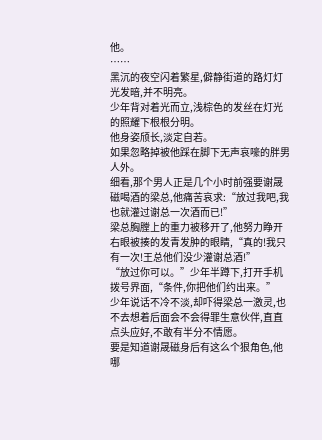他。
……
黑沉的夜空闪着繁星,僻静街道的路灯灯光发暗,并不明亮。
少年背对着光而立,浅棕色的发丝在灯光的照耀下根根分明。
他身姿颀长,淡定自若。
如果忽略掉被他踩在脚下无声哀嚎的胖男人外。
细看,那个男人正是几个小时前强要谢晟磁喝酒的梁总,他痛苦哀求:“放过我吧,我也就灌过谢总一次酒而已!”
梁总胸膛上的重力被移开了,他努力睁开右眼被揍的发青发肿的眼睛,“真的!我只有一次!王总他们没少灌谢总酒!”
“放过你可以。”少年半蹲下,打开手机拨号界面,“条件,你把他们约出来。”
少年说话不冷不淡,却吓得梁总一激灵,也不去想着后面会不会得罪生意伙伴,直直点头应好,不敢有半分不情愿。
要是知道谢晟磁身后有这么个狠角色,他哪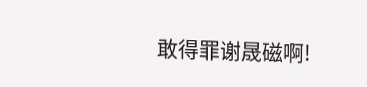敢得罪谢晟磁啊!